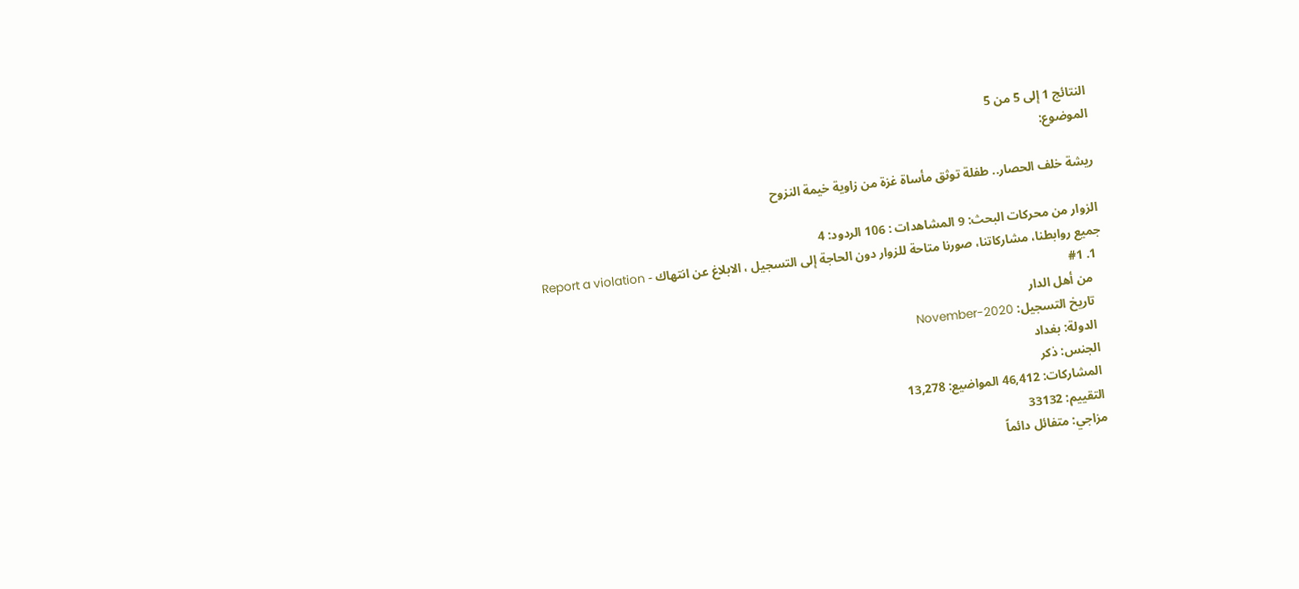النتائج 1 إلى 5 من 5
الموضوع:

ريشة خلف الحصار.. طفلة توثق مأساة غزة من زاوية خيمة النزوح

الزوار من محركات البحث: 9 المشاهدات : 106 الردود: 4
جميع روابطنا، مشاركاتنا، صورنا متاحة للزوار دون الحاجة إلى التسجيل ، الابلاغ عن انتهاك - Report a violation
  1. #1
    من أهل الدار
    تاريخ التسجيل: November-2020
    الدولة: بغداد
    الجنس: ذكر
    المشاركات: 46,412 المواضيع: 13,278
    التقييم: 33132
    مزاجي: متفائل دائماً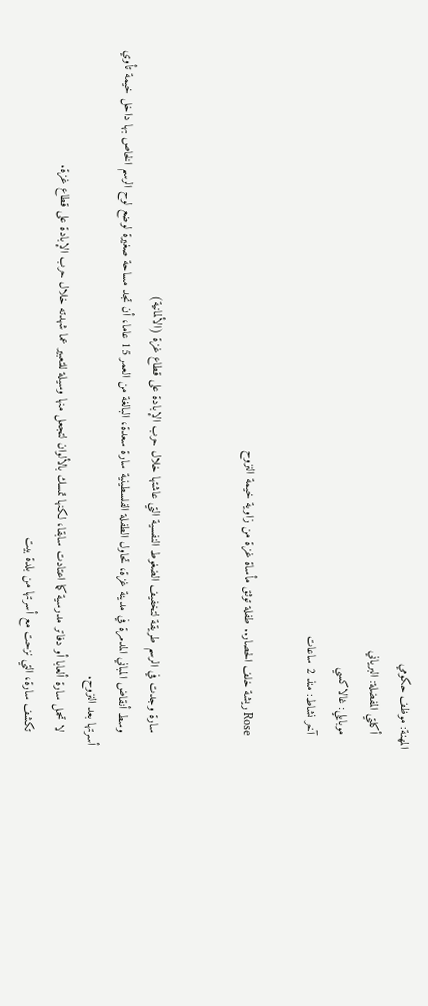المهنة: موظف حكومي
    أكلتي المفضلة: البرياني
    موبايلي: غالاكسي
    آخر نشاط: منذ 2 ساعات

    Rose ريشة خلف الحصار.. طفلة توثق مأساة غزة من زاوية خيمة النزوح


    سارة وجدت في الرسم طريقة لتخفيف الضغوط النفسية التي عاشتها خلال حرب الإبادة على قطاع غزة (الألمانية)
    وسط أنقاض المباني المدمرة في مدينة غزة، تحاول الطفلة الفلسطينية سارة سعدة، البالغة من العمر 15 عاما، أن تجد مساحة صغيرة لوضع لوح الرسم الخاص بها داخل خيمة تأوي أسرتها بعد النزوح.
    لا تحمل سارة ألعابا أو دفاتر مدرسية كما اعتادت سابقا، لكنها تمسك بالألوان لتجعل منها وسيلة للتعبير عما شهدته خلال حرب الإبادة على قطاع غزة.
    تكشف سارة، التي نزحت مع أسرتها من بلدة بيت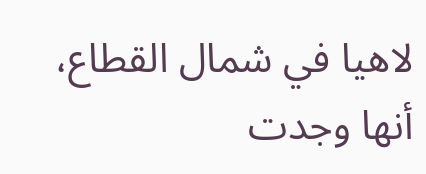لاهيا في شمال القطاع، أنها وجدت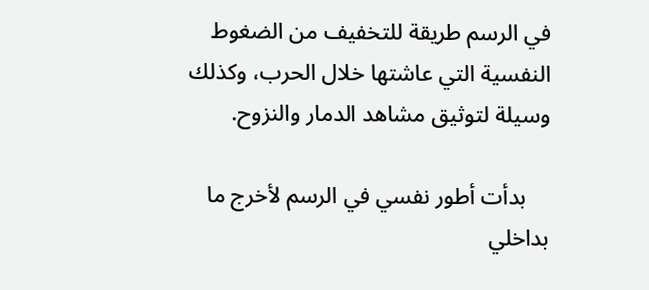في الرسم طريقة للتخفيف من الضغوط النفسية التي عاشتها خلال الحرب، وكذلك وسيلة لتوثيق مشاهد الدمار والنزوح.

    بدأت أطور نفسي في الرسم لأخرج ما بداخلي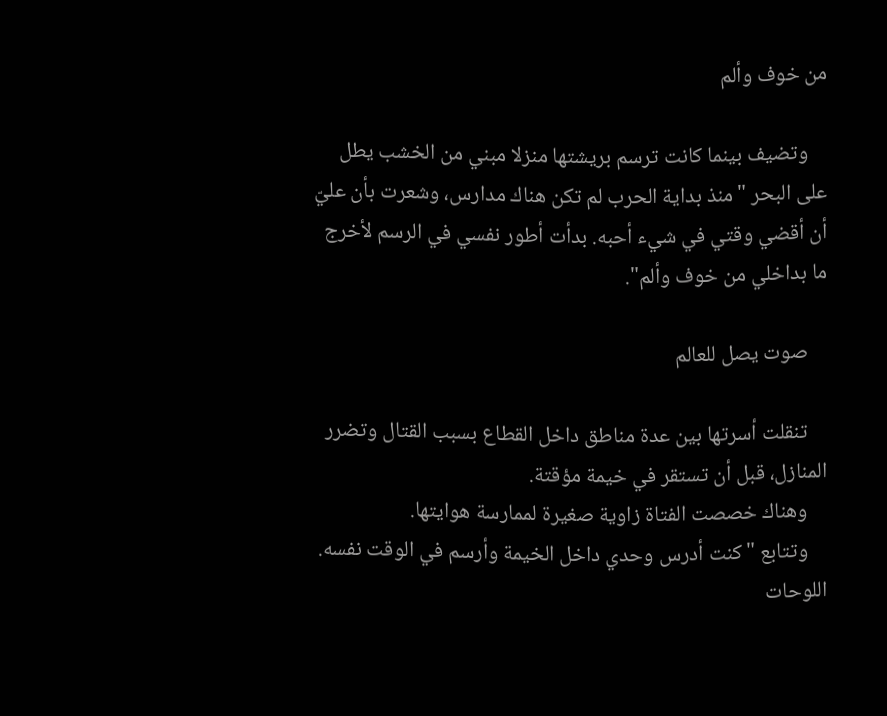من خوف وألم

    وتضيف بينما كانت ترسم بريشتها منزلا مبني من الخشب يطل على البحر "منذ بداية الحرب لم تكن هناك مدارس، وشعرت بأن عليّ أن أقضي وقتي في شيء أحبه. بدأت أطور نفسي في الرسم لأخرج ما بداخلي من خوف وألم".

    صوت يصل للعالم

    تنقلت أسرتها بين عدة مناطق داخل القطاع بسبب القتال وتضرر المنازل، قبل أن تستقر في خيمة مؤقتة.
    وهناك خصصت الفتاة زاوية صغيرة لممارسة هوايتها.
    وتتابع "كنت أدرس وحدي داخل الخيمة وأرسم في الوقت نفسه. اللوحات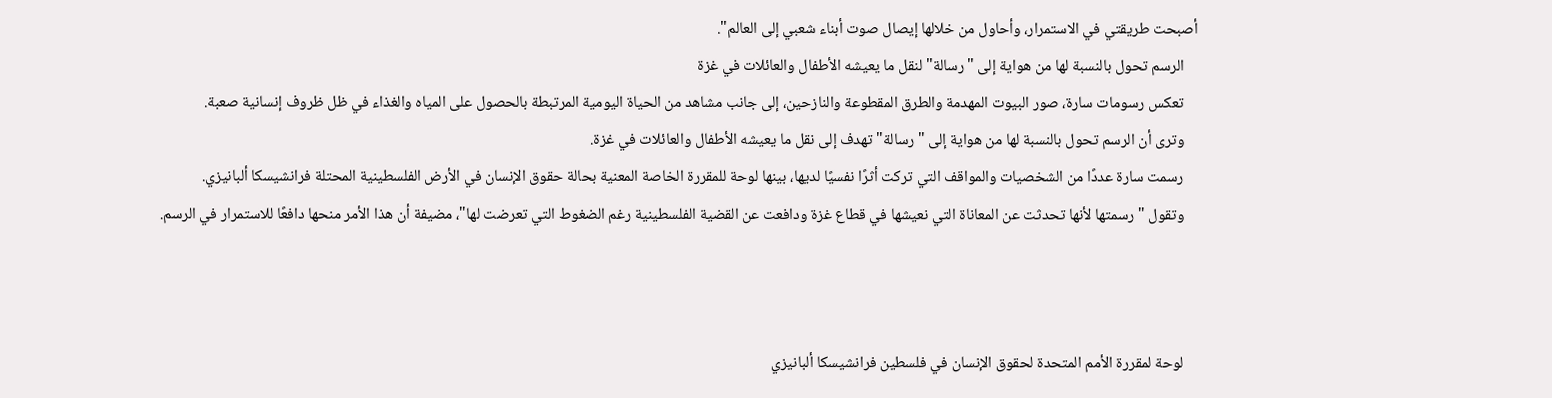أصبحت طريقتي في الاستمرار، وأحاول من خلالها إيصال صوت أبناء شعبي إلى العالم".
    الرسم تحول بالنسبة لها من هواية إلى "رسالة" لنقل ما يعيشه الأطفال والعائلات في غزة
    تعكس رسومات سارة، صور البيوت المهدمة والطرق المقطوعة والنازحين، إلى جانب مشاهد من الحياة اليومية المرتبطة بالحصول على المياه والغذاء في ظل ظروف إنسانية صعبة.
    وترى أن الرسم تحول بالنسبة لها من هواية إلى "رسالة" تهدف إلى نقل ما يعيشه الأطفال والعائلات في غزة.
    رسمت سارة عددًا من الشخصيات والمواقف التي تركت أثرًا نفسيًا لديها، بينها لوحة للمقررة الخاصة المعنية بحالة حقوق الإنسان في الأرض الفلسطينية المحتلة فرانشيسكا ألبانيزي.
    وتقول "رسمتها لأنها تحدثت عن المعاناة التي نعيشها في قطاع غزة ودافعت عن القضية الفلسطينية رغم الضغوط التي تعرضت لها"، مضيفة أن هذا الأمر منحها دافعًا للاستمرار في الرسم.



    لوحة لمقررة الأمم المتحدة لحقوق الإنسان في فلسطين فرانشيسكا ألبانيزي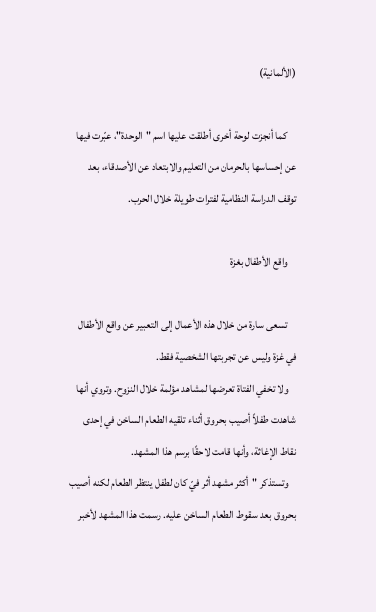(الألمانية)

    كما أنجزت لوحة أخرى أطلقت عليها اسم "الوحدة"، عبّرت فيها عن إحساسها بالحرمان من التعليم والابتعاد عن الأصدقاء، بعد توقف الدراسة النظامية لفترات طويلة خلال الحرب.

    واقع الأطفال بغزة

    تسعى سارة من خلال هذه الأعمال إلى التعبير عن واقع الأطفال في غزة وليس عن تجربتها الشخصية فقط.
    ولا تخفي الفتاة تعرضها لمشاهد مؤلمة خلال النزوح. وتروي أنها شاهدت طفلاً أصيب بحروق أثناء تلقيه الطعام الساخن في إحدى نقاط الإغاثة، وأنها قامت لاحقًا برسم هذا المشهد.
    وتستذكر "أكثر مشهد أثر فيّ كان لطفل ينتظر الطعام لكنه أصيب بحروق بعد سقوط الطعام الساخن عليه. رسمت هذا المشهد لأخبر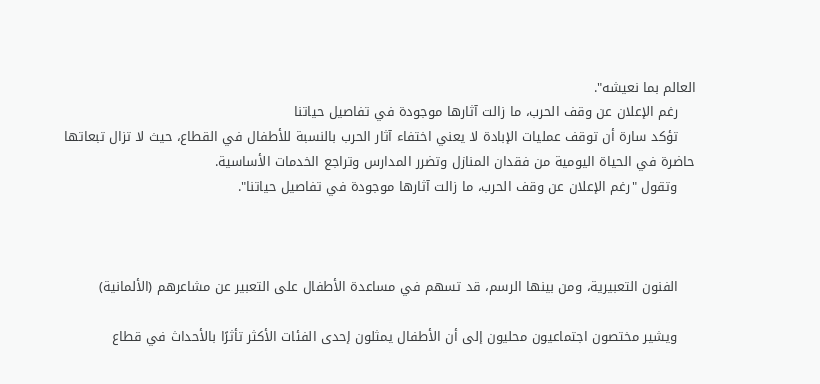العالم بما نعيشه".
    رغم الإعلان عن وقف الحرب، ما زالت آثارها موجودة في تفاصيل حياتنا
    تؤكد سارة أن توقف عمليات الإبادة لا يعني اختفاء آثار الحرب بالنسبة للأطفال في القطاع، حيث لا تزال تبعاتها حاضرة في الحياة اليومية من فقدان المنازل وتضرر المدارس وتراجع الخدمات الأساسية.
    وتقول "رغم الإعلان عن وقف الحرب، ما زالت آثارها موجودة في تفاصيل حياتنا".



    الفنون التعبيرية، ومن بينها الرسم، قد تسهم في مساعدة الأطفال على التعبير عن مشاعرهم (الألمانية)

    ويشير مختصون اجتماعيون محليون إلى أن الأطفال يمثلون إحدى الفئات الأكثر تأثرًا بالأحداث في قطاع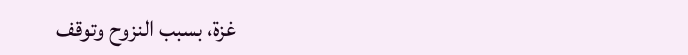غزة، بسبب النزوح وتوقف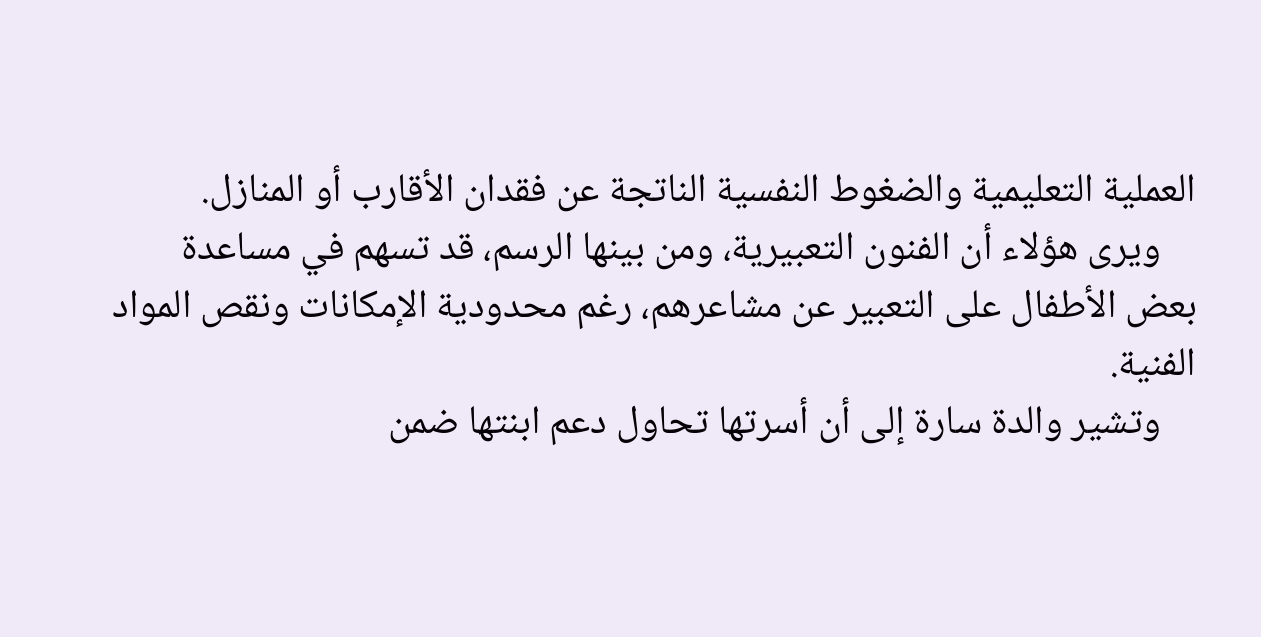العملية التعليمية والضغوط النفسية الناتجة عن فقدان الأقارب أو المنازل.
    ويرى هؤلاء أن الفنون التعبيرية، ومن بينها الرسم، قد تسهم في مساعدة بعض الأطفال على التعبير عن مشاعرهم، رغم محدودية الإمكانات ونقص المواد الفنية.
    وتشير والدة سارة إلى أن أسرتها تحاول دعم ابنتها ضمن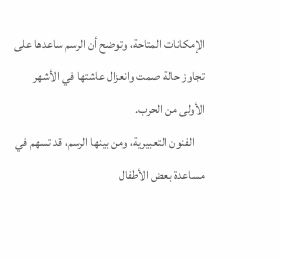الإمكانات المتاحة، وتوضح أن الرسم ساعدها على تجاوز حالة صمت وانعزال عاشتها في الأشهر الأولى من الحرب.
    الفنون التعبيرية، ومن بينها الرسم، قد تسهم في مساعدة بعض الأطفال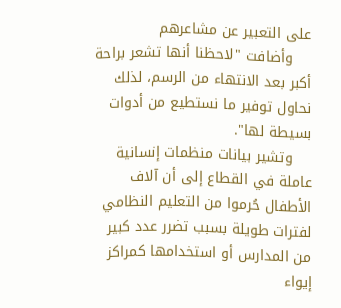على التعبير عن مشاعرهم
    وأضافت "لاحظنا أنها تشعر براحة أكبر بعد الانتهاء من الرسم، لذلك نحاول توفير ما نستطيع من أدوات بسيطة لها".
    وتشير بيانات منظمات إنسانية عاملة في القطاع إلى أن آلاف الأطفال حُرموا من التعليم النظامي لفترات طويلة بسبب تضرر عدد كبير من المدارس أو استخدامها كمراكز إيواء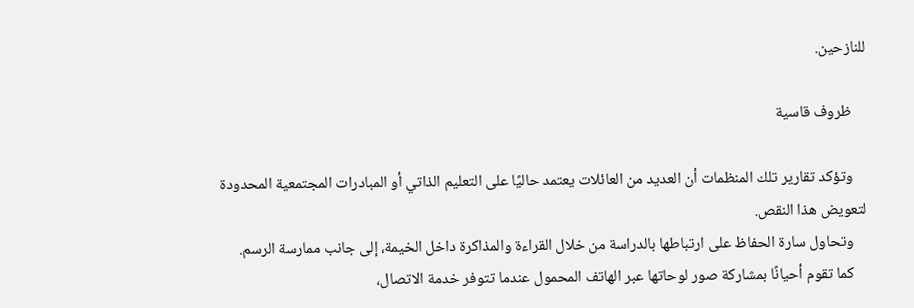للنازحين.

    ظروف قاسية

    وتؤكد تقارير تلك المنظمات أن العديد من العائلات يعتمد حاليًا على التعليم الذاتي أو المبادرات المجتمعية المحدودة لتعويض هذا النقص.
    وتحاول سارة الحفاظ على ارتباطها بالدراسة من خلال القراءة والمذاكرة داخل الخيمة، إلى جانب ممارسة الرسم.
    كما تقوم أحيانًا بمشاركة صور لوحاتها عبر الهاتف المحمول عندما تتوفر خدمة الاتصال،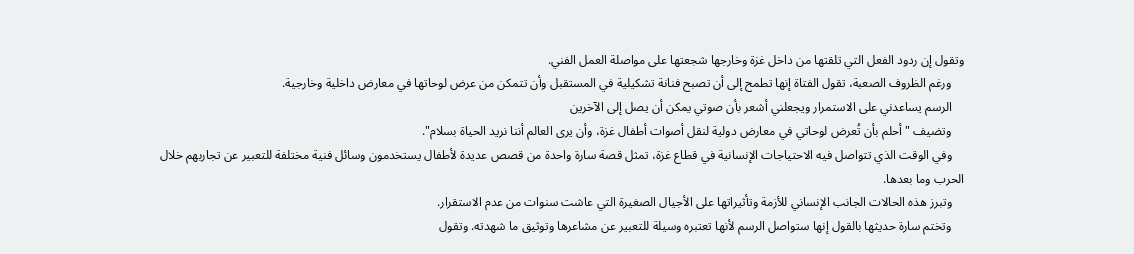وتقول إن ردود الفعل التي تلقتها من داخل غزة وخارجها شجعتها على مواصلة العمل الفني.
    ورغم الظروف الصعبة، تقول الفتاة إنها تطمح إلى أن تصبح فنانة تشكيلية في المستقبل وأن تتمكن من عرض لوحاتها في معارض داخلية وخارجية.
    الرسم يساعدني على الاستمرار ويجعلني أشعر بأن صوتي يمكن أن يصل إلى الآخرين
    وتضيف "أحلم بأن تُعرض لوحاتي في معارض دولية لنقل أصوات أطفال غزة، وأن يرى العالم أننا نريد الحياة بسلام".
    وفي الوقت الذي تتواصل فيه الاحتياجات الإنسانية في قطاع غزة، تمثل قصة سارة واحدة من قصص عديدة لأطفال يستخدمون وسائل فنية مختلفة للتعبير عن تجاربهم خلال الحرب وما بعدها.
    وتبرز هذه الحالات الجانب الإنساني للأزمة وتأثيراتها على الأجيال الصغيرة التي عاشت سنوات من عدم الاستقرار.
    وتختم سارة حديثها بالقول إنها ستواصل الرسم لأنها تعتبره وسيلة للتعبير عن مشاعرها وتوثيق ما شهدته. وتقول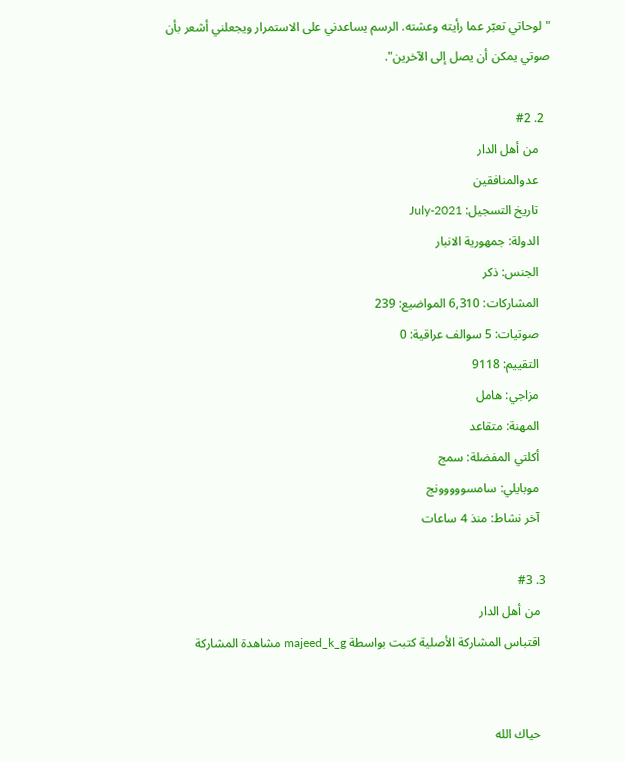"لوحاتي تعبّر عما رأيته وعشته. الرسم يساعدني على الاستمرار ويجعلني أشعر بأن صوتي يمكن أن يصل إلى الآخرين".

  2. #2
    من أهل الدار
    عدوالمنافقين
    تاريخ التسجيل: July-2021
    الدولة: جمهورية الانبار
    الجنس: ذكر
    المشاركات: 6,310 المواضيع: 239
    صوتيات: 5 سوالف عراقية: 0
    التقييم: 9118
    مزاجي: هامل
    المهنة: متقاعد
    أكلتي المفضلة: سمج
    موبايلي: سامسووووونج
    آخر نشاط: منذ 4 ساعات

  3. #3
    من أهل الدار
    اقتباس المشاركة الأصلية كتبت بواسطة majeed_k_g مشاهدة المشاركة


    حياك الله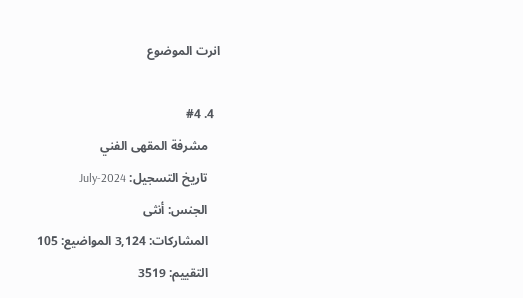انرت الموضوع

  4. #4
    مشرفة المقهى الفني
    تاريخ التسجيل: July-2024
    الجنس: أنثى
    المشاركات: 3,124 المواضيع: 105
    التقييم: 3519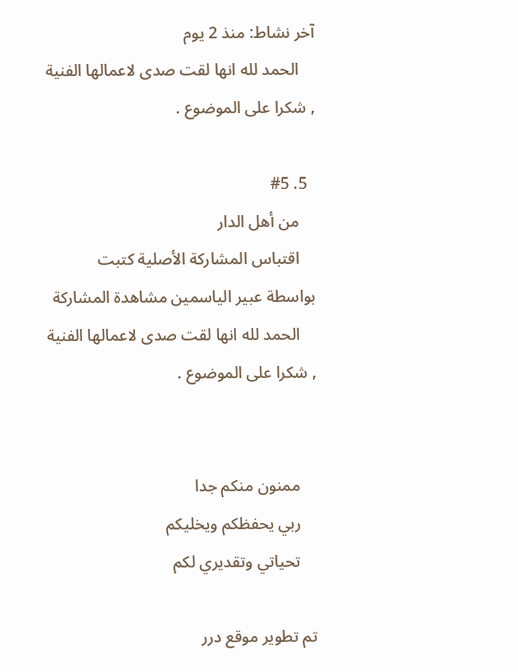آخر نشاط: منذ 2 يوم
    الحمد لله انها لقت صدى لاعمالها الفنية , شكرا على الموضوع .

  5. #5
    من أهل الدار
    اقتباس المشاركة الأصلية كتبت بواسطة عبير الياسمين مشاهدة المشاركة
    الحمد لله انها لقت صدى لاعمالها الفنية , شكرا على الموضوع .


    ممنون منكم جدا
    ربي يحفظكم ويخليكم
    تحياتي وتقديري لكم

تم تطوير موقع درر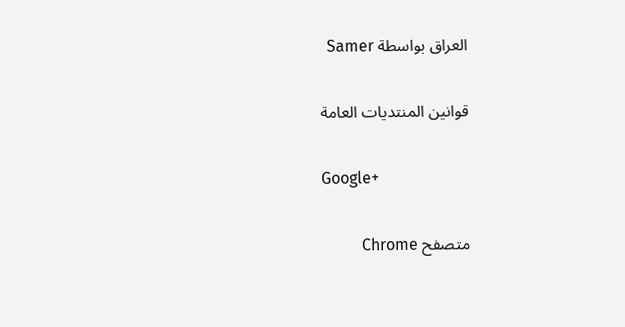العراق بواسطة Samer

قوانين المنتديات العامة

Google+

متصفح Chrome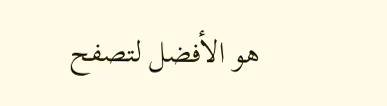هو الأفضل لتصفح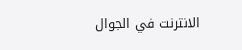الانترنت في الجوال